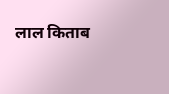लाल किताब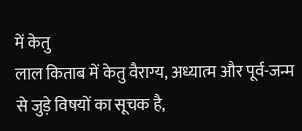में केतु
लाल किताब में केतु वैराग्य, अध्यात्म और पूर्व-जन्म से जुड़े विषयों का सूचक है,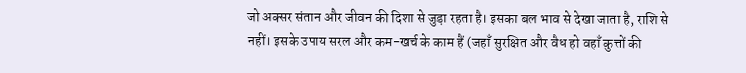जो अक्सर संतान और जीवन की दिशा से जुड़ा रहता है। इसका बल भाव से देखा जाता है, राशि से नहीं। इसके उपाय सरल और कम-खर्च के काम हैं (जहाँ सुरक्षित और वैध हो वहाँ कुत्तों की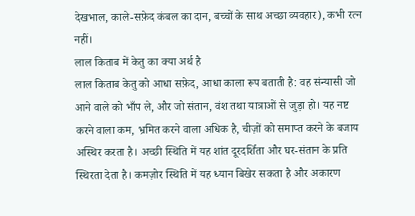देखभाल, काले-सफ़ेद कंबल का दान, बच्चों के साथ अच्छा व्यवहार), कभी रत्न नहीं।
लाल किताब में केतु का क्या अर्थ है
लाल किताब केतु को आधा सफ़ेद, आधा काला रूप बताती है: वह संन्यासी जो आने वाले को भाँप ले, और जो संतान, वंश तथा यात्राओं से जुड़ा हो। यह नष्ट करने वाला कम, भ्रमित करने वाला अधिक है, चीज़ों को समाप्त करने के बजाय अस्थिर करता है। अच्छी स्थिति में यह शांत दूरदर्शिता और घर-संतान के प्रति स्थिरता देता है। कमज़ोर स्थिति में यह ध्यान बिखेर सकता है और अकारण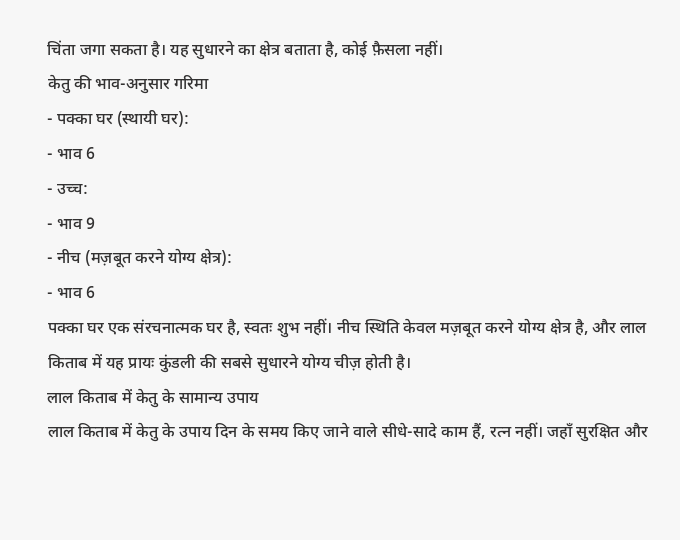चिंता जगा सकता है। यह सुधारने का क्षेत्र बताता है, कोई फ़ैसला नहीं।
केतु की भाव-अनुसार गरिमा
- पक्का घर (स्थायी घर):
- भाव 6
- उच्च:
- भाव 9
- नीच (मज़बूत करने योग्य क्षेत्र):
- भाव 6
पक्का घर एक संरचनात्मक घर है, स्वतः शुभ नहीं। नीच स्थिति केवल मज़बूत करने योग्य क्षेत्र है, और लाल किताब में यह प्रायः कुंडली की सबसे सुधारने योग्य चीज़ होती है।
लाल किताब में केतु के सामान्य उपाय
लाल किताब में केतु के उपाय दिन के समय किए जाने वाले सीधे-सादे काम हैं, रत्न नहीं। जहाँ सुरक्षित और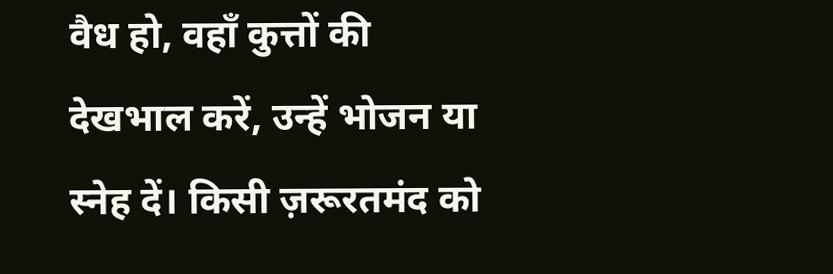वैध हो, वहाँ कुत्तों की देखभाल करें, उन्हें भोजन या स्नेह दें। किसी ज़रूरतमंद को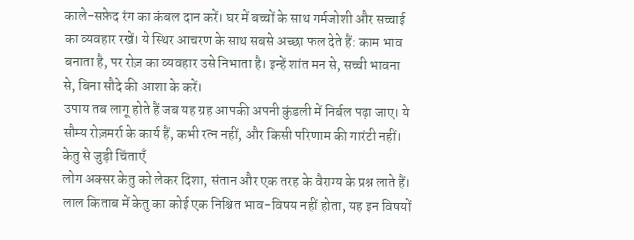काले-सफ़ेद रंग का कंबल दान करें। घर में बच्चों के साथ गर्मजोशी और सच्चाई का व्यवहार रखें। ये स्थिर आचरण के साथ सबसे अच्छा फल देते हैं: काम भाव बनाता है, पर रोज़ का व्यवहार उसे निभाता है। इन्हें शांत मन से, सच्ची भावना से, बिना सौदे की आशा के करें।
उपाय तब लागू होते हैं जब यह ग्रह आपकी अपनी कुंडली में निर्बल पढ़ा जाए। ये सौम्य रोज़मर्रा के कार्य हैं, कभी रत्न नहीं, और किसी परिणाम की गारंटी नहीं।
केतु से जुड़ी चिंताएँ
लोग अक्सर केतु को लेकर दिशा, संतान और एक तरह के वैराग्य के प्रश्न लाते हैं। लाल किताब में केतु का कोई एक निश्चित भाव-विषय नहीं होता, यह इन विषयों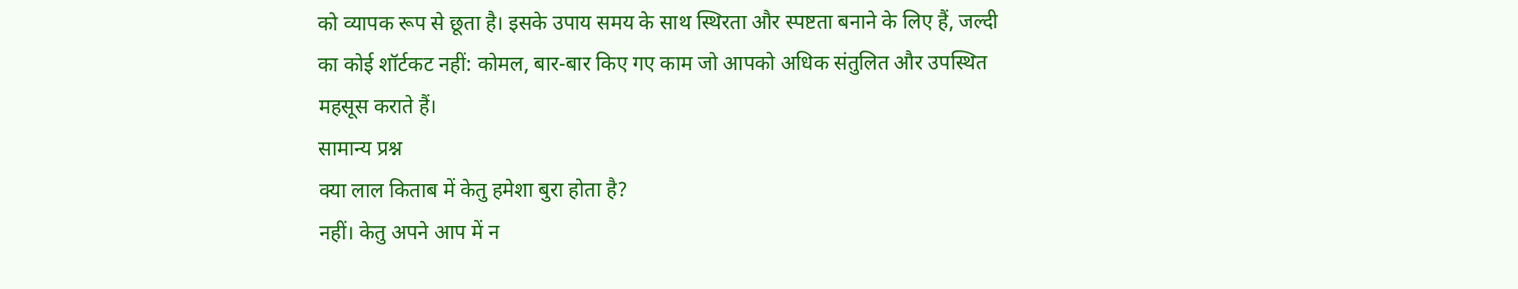को व्यापक रूप से छूता है। इसके उपाय समय के साथ स्थिरता और स्पष्टता बनाने के लिए हैं, जल्दी का कोई शॉर्टकट नहीं: कोमल, बार-बार किए गए काम जो आपको अधिक संतुलित और उपस्थित महसूस कराते हैं।
सामान्य प्रश्न
क्या लाल किताब में केतु हमेशा बुरा होता है?
नहीं। केतु अपने आप में न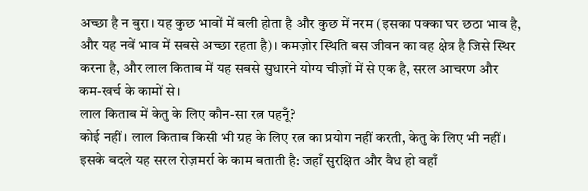अच्छा है न बुरा। यह कुछ भावों में बली होता है और कुछ में नरम (इसका पक्का घर छठा भाव है, और यह नवें भाव में सबसे अच्छा रहता है)। कमज़ोर स्थिति बस जीवन का वह क्षेत्र है जिसे स्थिर करना है, और लाल किताब में यह सबसे सुधारने योग्य चीज़ों में से एक है, सरल आचरण और कम-खर्च के कामों से।
लाल किताब में केतु के लिए कौन-सा रत्न पहनूँ?
कोई नहीं। लाल किताब किसी भी ग्रह के लिए रत्न का प्रयोग नहीं करती, केतु के लिए भी नहीं। इसके बदले यह सरल रोज़मर्रा के काम बताती है: जहाँ सुरक्षित और वैध हो वहाँ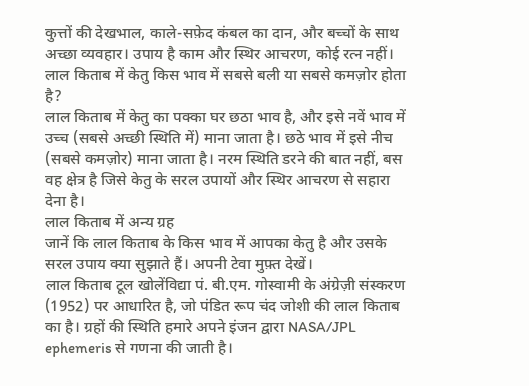कुत्तों की देखभाल, काले-सफ़ेद कंबल का दान, और बच्चों के साथ अच्छा व्यवहार। उपाय है काम और स्थिर आचरण, कोई रत्न नहीं।
लाल किताब में केतु किस भाव में सबसे बली या सबसे कमज़ोर होता है?
लाल किताब में केतु का पक्का घर छठा भाव है, और इसे नवें भाव में उच्च (सबसे अच्छी स्थिति में) माना जाता है। छठे भाव में इसे नीच (सबसे कमज़ोर) माना जाता है। नरम स्थिति डरने की बात नहीं, बस वह क्षेत्र है जिसे केतु के सरल उपायों और स्थिर आचरण से सहारा देना है।
लाल किताब में अन्य ग्रह
जानें कि लाल किताब के किस भाव में आपका केतु है और उसके सरल उपाय क्या सुझाते हैं। अपनी टेवा मुफ़्त देखें।
लाल किताब टूल खोलेंविद्या पं. बी.एम. गोस्वामी के अंग्रेज़ी संस्करण (1952) पर आधारित है, जो पंडित रूप चंद जोशी की लाल किताब का है। ग्रहों की स्थिति हमारे अपने इंजन द्वारा NASA/JPL ephemeris से गणना की जाती है।